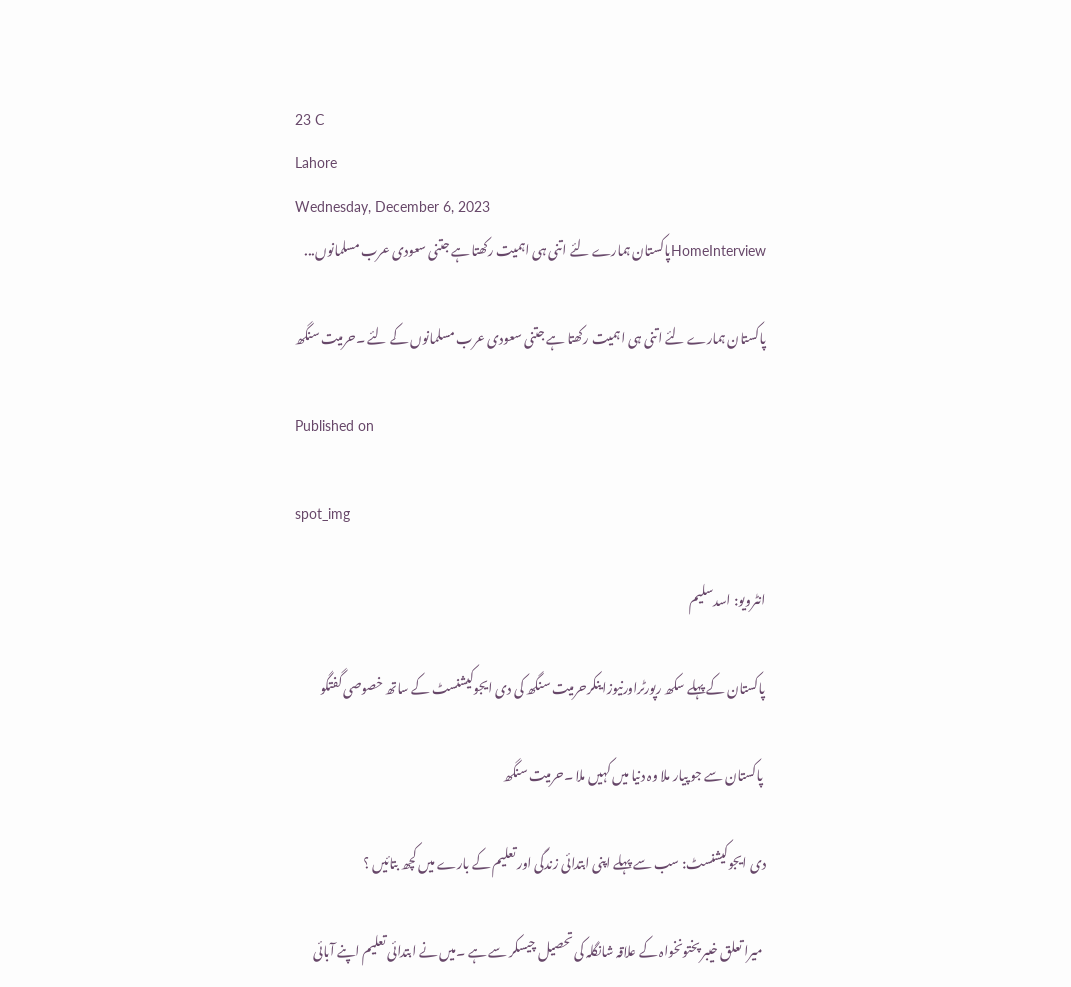23 C
Lahore
Wednesday, December 6, 2023
HomeInterviewپاکستان ہمارے لئے اتنی ہی اہمیت رکھتا ہے جتنی سعودی عرب مسلمانوں...

پاکستان ہمارے لئے اتنی ہی اہمیت رکھتا ہے جتنی سعودی عرب مسلمانوں کے لئے ۔حرمیت سنگھ

Published on

spot_img

انٹرویو: اسدسلیم

پاکستان کے پہلے سکھ رپورٹراورنیوزاینکرحرمیت سنگھ کی دی ایجوکیشنسٹ کے ساتھ خصوصی گفتگو

 پاکستان سے جو پیار ملا وہ دنیا میں کہیں ملا ۔حرمیت سنگھ

دی ایجوکیشنسٹ: سب سے پہلے اپنی ابتدائی زندگی اور تعلیم کے بارے میں کچھ بتائیں ؟

 میرا تعلق خیبر پختونخواہ کے علاقہ شانگلہ کی تحصیل چیسکر سے ہے ۔میں نے ابتدائی تعلیم اپنے آبائی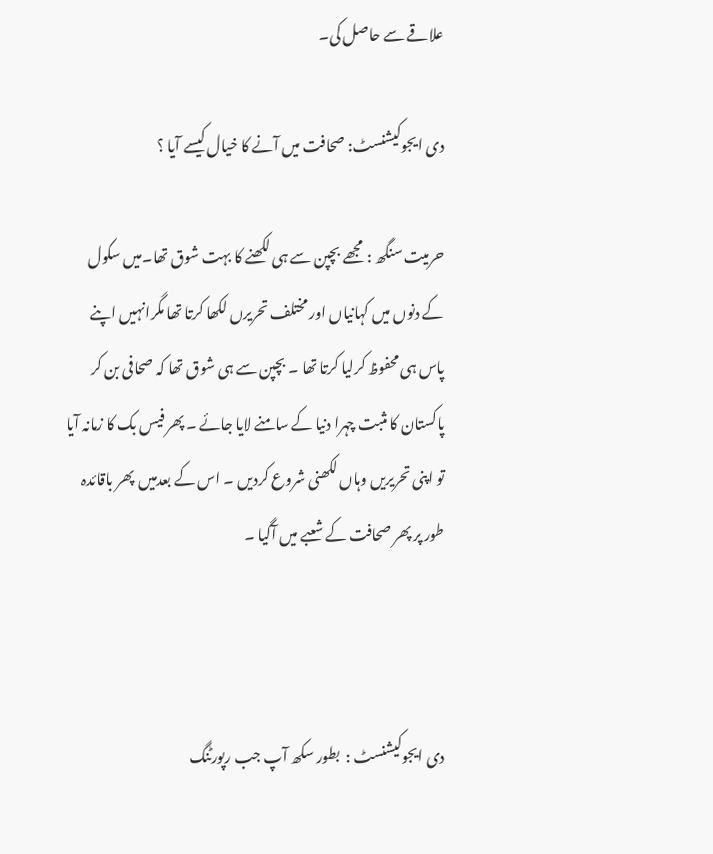علاقے سے حاصل کی۔

دی ایجوکیشنسٹ: صحافت میں آنے کا خیال کیسے آیا ؟

حرمیت سنگھ : مجھے بچپن سے ہی لکھنے کا بہت شوق تھا۔میں سکول کے دنوں میں کہانیاں اور مختلف تحریرں لکھا کرتا تھا مگرانہیں اپنے  پاس ہی محفوظ کرلیا کرتا تھا ۔ بچپن سے ہی شوق تھا کہ صحافی بن کر پاکستان کا مثبت چہرا دنیا کے سامنے لایا جائے ۔ پھر فیس بک کا زمانہ آیا تو اپنی تحریریں وہاں لکھنی شروع کردیں ۔ اس کے بعدمیں  پھر باقائدہ طور پر پھر صحافت کے شعبے میں آگیا ۔



دی ایجوکیشنسٹ :  بطور سکھ آپ جب رپورٹنگ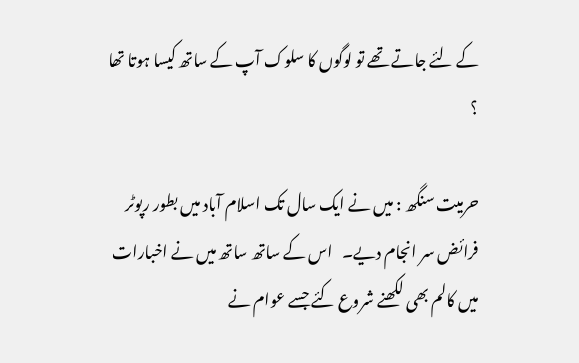کے لئے جاتے تھے تو لوگوں کا سلوک آپ کے ساتھ کیسا ہوتا تھا ؟

حرمیت سنگھ : میں نے ایک سال تک اسلام آباد میں بطور رپوٹر فرائض سر انجام دیے۔   اس کے ساتھ ساتھ میں نے اخبارات میں کالم بھی لکھنے شروع کئے جسے عوام نے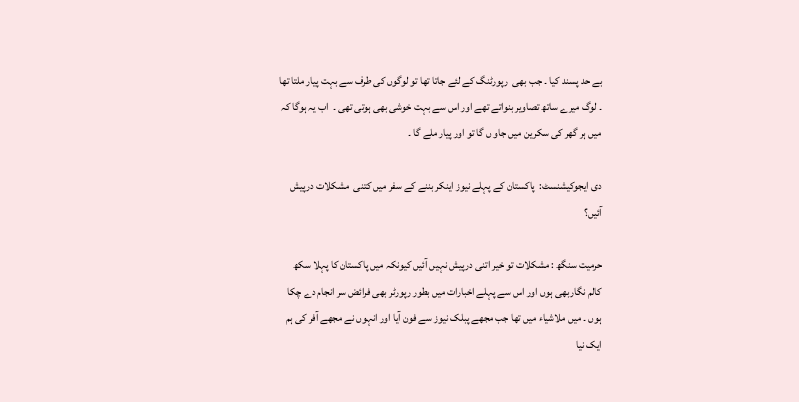بے حد پسند کیا ۔ جب بھی  رپورٹنگ کے لئے جاتا تھا تو لوگوں کی طرف سے بہت پیار ملتا تھا ۔ لوگ میرے ساتھ تصاویر بنواتے تھے اور اس سے بہت خوشی بھی ہوتی تھی ۔  اب یہ ہوگا کہ میں ہر گھر کی سکرین میں جاو ں گا تو اور پیار ملے گا ۔

دی ایجوکیشنسٹ:  پاکستان کے پہلے نیوز اینکر بننے کے سفر میں کتنی  مشکلات درپیش آئیں؟

حرمیت سنگھ : مشکلات تو خیر اتنی درپیش نہیں آئیں کیونکہ میں پاکستان کا پہلا سکھ کالم نگاربھی ہوں اور اس سے پہلے اخبارات میں بطور رپورٹر بھی فرائض سر انجام دے چکا ہوں ۔ میں ملاشیاء میں تھا جب مجھے پبلک نیوز سے فون آیا اور انہوں نے مجھے آفر کی ہم ایک نیا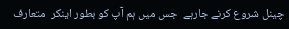چینل شروع کرنے جارہے  جس میں ہم آپ کو بطور اینکر  متعارف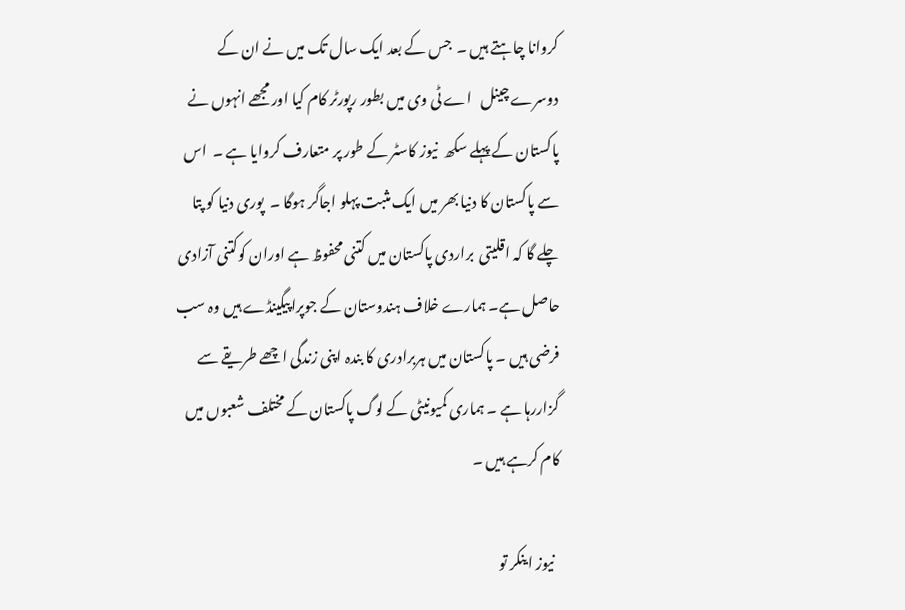کروانا چاہتے ہیں ۔  جس کے بعد ایک سال تک میں نے ان کے دوسرے چینل   اے ٹی وی میں بطور رپورٹر کام کیا اور مجھے انہوں نے پاکستان کے پہلے سکھ  نیوز کاسٹر کے طور پر متعارف کروایا ہے ۔  اس سے پاکستان کا دنیا بھر میں ایک مثبت پہلو اجاگر ہوگا ۔  پوری دنیا کو پتا چلے گا کہ اقلیتی  براردی پاکستان میں کتنی محفوظ ہے اوران کوکتنی آزادی حاصل ہے۔ ہمارے خلاف ہندوستان کے جوپراپیگینڈے ہیں وہ سب فرضی ہیں ۔ پاکستان میں ہربرادری کا بندہ اپنی زندگی اچھے طریقے سے گزاررہا ہے ۔ ہماری کمیونیٹی کے لوگ پاکستان کے مختلف شعبوں میں کام کرہے ہیں ۔

  نیوز اینکر تو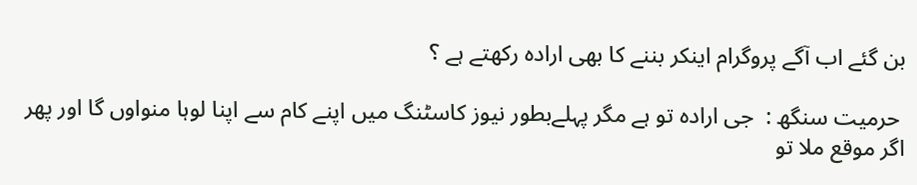بن گئے اب آگے پروگرام اینکر بننے کا بھی ارادہ رکھتے ہے ؟

 حرمیت سنگھ :  جی ارادہ تو ہے مگر پہلےبطور نیوز کاسٹنگ میں اپنے کام سے اپنا لوہا منواوں گا اور پھر اگر موقع ملا تو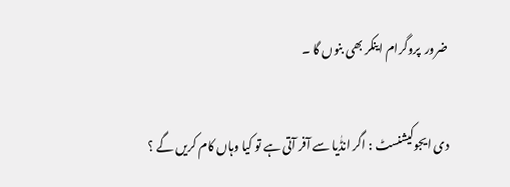ضرور  پروگرام اینکر بھی بنوں گا ۔

دی ایجوکیشنسٹ : اگر انڈٰیا سے آفر آتی ہے تو کیا وہاں کام کریں گے ؟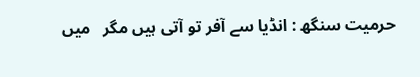حرمیت سنگھ : انڈیا سے آفر تو آتی ہیں مگر   میں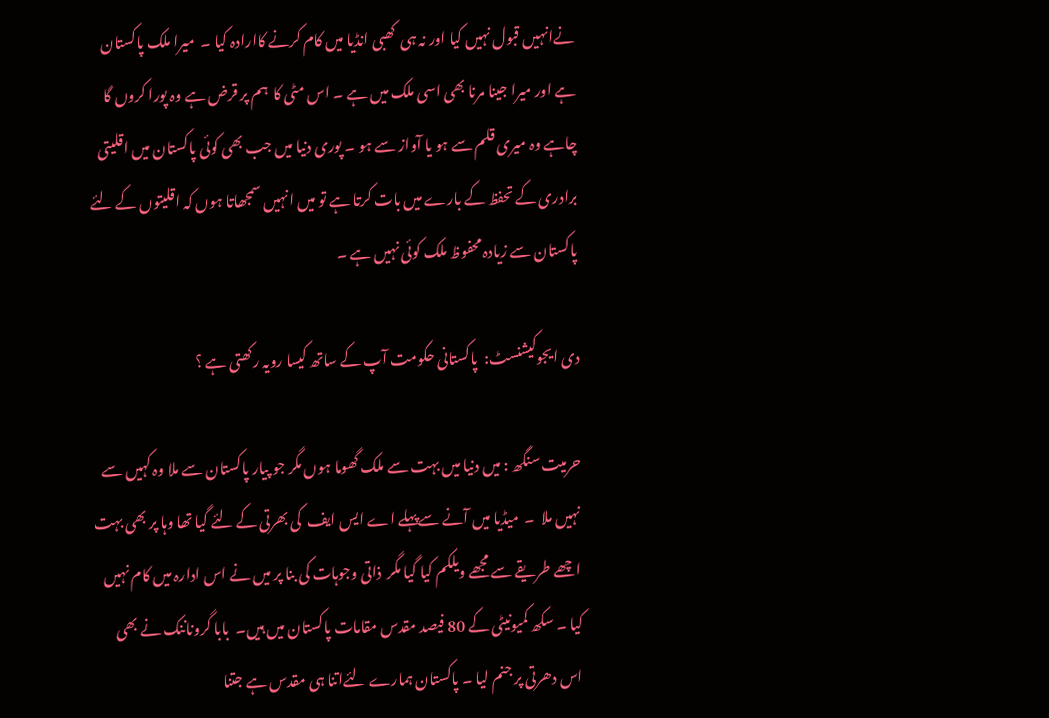نےانہیں قبول نہیں کیا اور نہ ہی  کھبی انڈیا میں کام کرنے کاارادہ کیا ۔  میرا ملک پاکستان ہے اور میرا جینا مرنا بھی اسی ملک میں ہے ۔ اس مٹی کا  ہم پر قرض ہے وہ پورا کروں گا چاہے وہ میری قلم سے ہو یا آواز سے ہو ۔ پوری دنیا میں جب بھی کوئی پاکستان میں اقلیتی برادری کے تحفظ کے بارے میں بات کرتا ہے تو میں انہیں سمجھاتا ہوں کہ اقلیتوں کے لئے پاکستان سے زیادہ محفوظ ملک کوئی نہیں ہے ۔

دی ایجوکیشنسٹ:  پاکستانی حکومت آپ کے ساتھ کیسا رویہ رکھتی ہے ؟

حرمیت سنگھ : میں دنیا میں بہت سے ملک گھوما ہوں مگر جو پیار پاکستان سے ملا وہ کہیں سے نہیں ملا  ۔  میڈیا میں آنے سےپہلے اے ایس ایف  کی بھرتی کے لئے گیا تھا وہا پر بھی بہت اچھے طریقے سے مجھے ویلکم کیا گیا مگر  ذاتی وجوہات کی بنا پر میں نے اس ادارہ میں کام نہیں کیا ۔ سکھ کمیونیٹی کے 80 فیصد مقدس مقامات پاکستان میں ہیں۔  بابا گروناننک نے بھی اس دھرتی پر جنم لیا ۔ پاکستان ہمارے لئےاتنا ہی مقدس ہے جتنا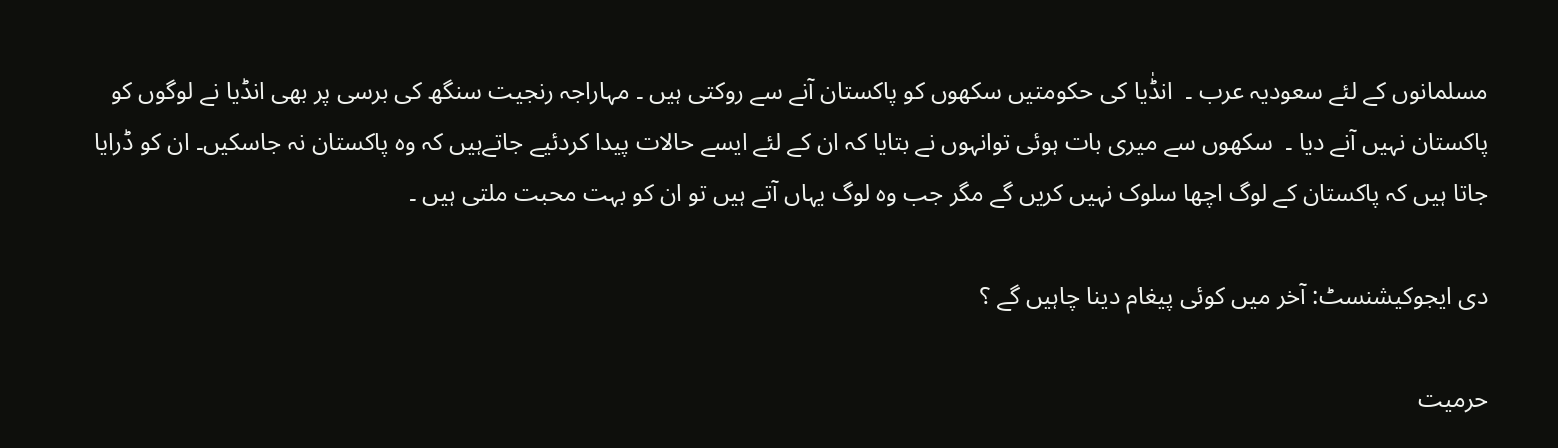مسلمانوں کے لئے سعودیہ عرب ۔  انڈٰیا کی حکومتیں سکھوں کو پاکستان آنے سے روکتی ہیں ۔ مہاراجہ رنجیت سنگھ کی برسی پر بھی انڈیا نے لوگوں کو پاکستان نہیں آنے دیا ۔  سکھوں سے میری بات ہوئی توانہوں نے بتایا کہ ان کے لئے ایسے حالات پیدا کردئیے جاتےہیں کہ وہ پاکستان نہ جاسکیں۔ ان کو ڈرایا جاتا ہیں کہ پاکستان کے لوگ اچھا سلوک نہیں کریں گے مگر جب وہ لوگ یہاں آتے ہیں تو ان کو بہت محبت ملتی ہیں ۔

دی ایجوکیشنسٹ: آخر میں کوئی پیغام دینا چاہیں گے ؟

حرمیت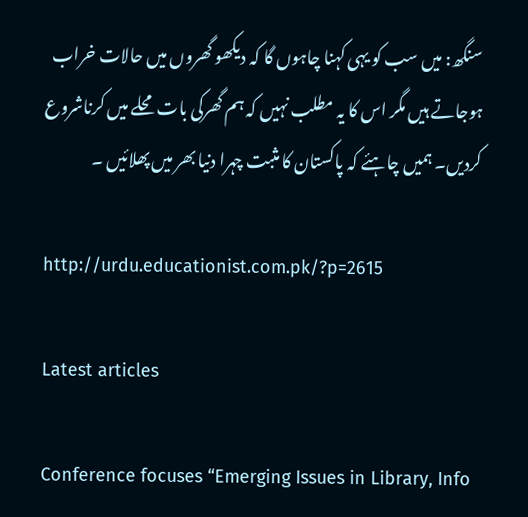سنگھ: میں سب کو یہی کہنا چاہوں گا کہ دیکھو گھروں میں حالات خراب ہوجاتے ہیں مگر اس کا یہ مطلب نہیں کہ ہم گھرکی بات محلے میں کرناشروع کردیں۔ ہمیں چاہئے کہ پاکستان کا مثبت چہرا دنیا بھر میں پھلائیں ۔

http://urdu.educationist.com.pk/?p=2615

Latest articles

Conference focuses “Emerging Issues in Library, Info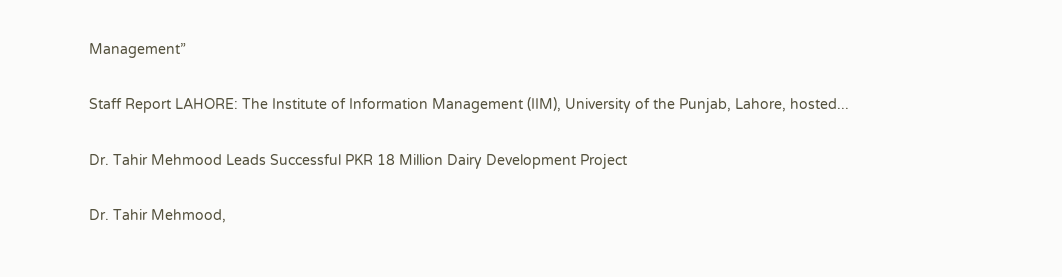Management”

Staff Report LAHORE: The Institute of Information Management (IIM), University of the Punjab, Lahore, hosted...

Dr. Tahir Mehmood Leads Successful PKR 18 Million Dairy Development Project

Dr. Tahir Mehmood,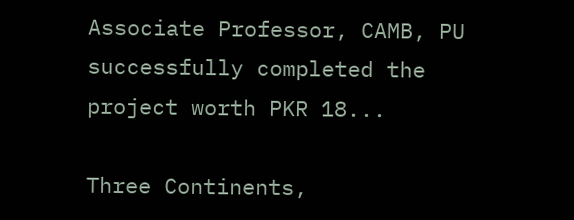Associate Professor, CAMB, PU successfully completed the project worth PKR 18...

Three Continents,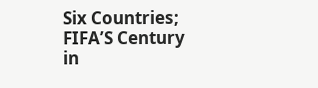Six Countries; FIFA’S Century in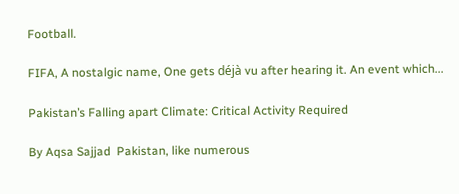Football.

FIFA, A nostalgic name, One gets déjà vu after hearing it. An event which...

Pakistan’s Falling apart Climate: Critical Activity Required

By Aqsa Sajjad  Pakistan, like numerous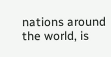nations around the world, is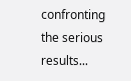confronting the serious results...